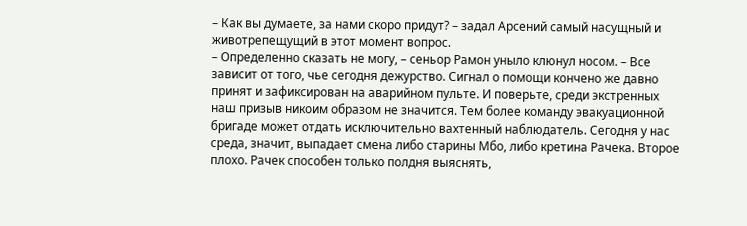– Как вы думаете, за нами скоро придут? – задал Арсений самый насущный и животрепещущий в этот момент вопрос.
– Определенно сказать не могу, – сеньор Рамон уныло клюнул носом. – Все зависит от того, чье сегодня дежурство. Сигнал о помощи кончено же давно принят и зафиксирован на аварийном пульте. И поверьте, среди экстренных наш призыв никоим образом не значится. Тем более команду эвакуационной бригаде может отдать исключительно вахтенный наблюдатель. Сегодня у нас среда, значит, выпадает смена либо старины Мбо, либо кретина Рачека. Второе плохо. Рачек способен только полдня выяснять,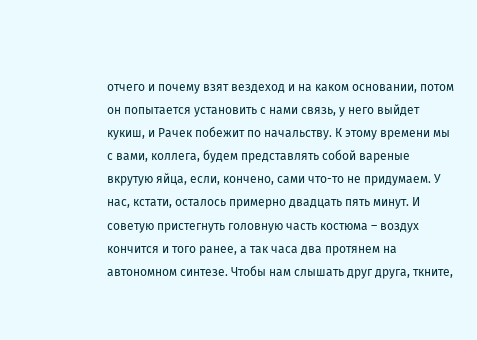отчего и почему взят вездеход и на каком основании, потом он попытается установить с нами связь, у него выйдет кукиш, и Рачек побежит по начальству. К этому времени мы с вами, коллега, будем представлять собой вареные вкрутую яйца, если, кончено, сами что-то не придумаем. У нас, кстати, осталось примерно двадцать пять минут. И советую пристегнуть головную часть костюма – воздух кончится и того ранее, а так часа два протянем на автономном синтезе. Чтобы нам слышать друг друга, ткните,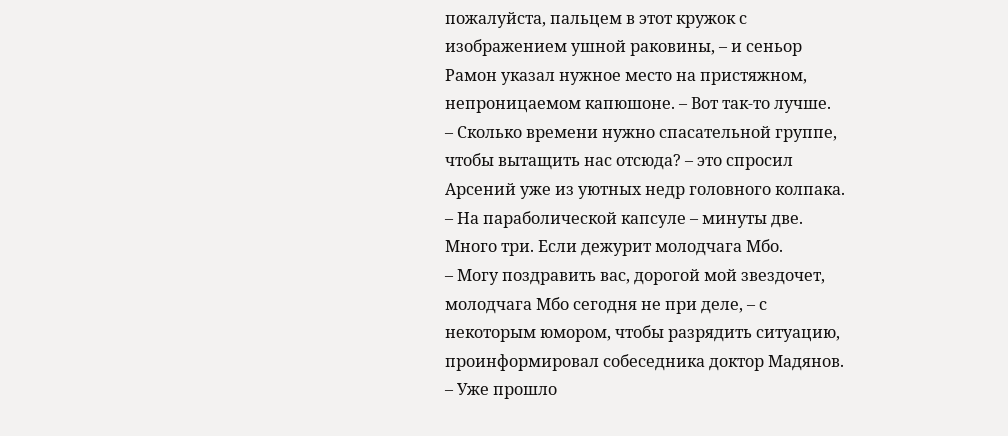пожалуйста, пальцем в этот кружок с изображением ушной раковины, – и сеньор Рамон указал нужное место на пристяжном, непроницаемом капюшоне. – Вот так-то лучше.
– Сколько времени нужно спасательной группе, чтобы вытащить нас отсюда? – это спросил Арсений уже из уютных недр головного колпака.
– На параболической капсуле – минуты две. Много три. Если дежурит молодчага Мбо.
– Могу поздравить вас, дорогой мой звездочет, молодчага Мбо сегодня не при деле, – с некоторым юмором, чтобы разрядить ситуацию, проинформировал собеседника доктор Мадянов. – Уже прошло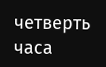четверть часа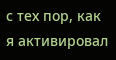с тех пор, как я активировал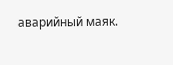аварийный маяк.